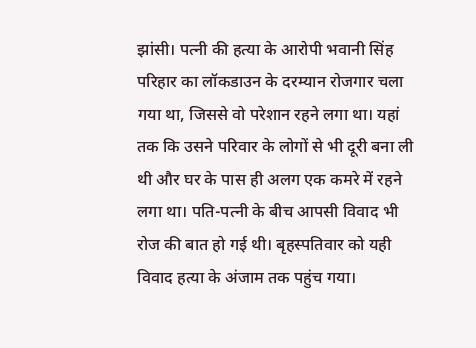झांसी। पत्नी की हत्या के आरोपी भवानी सिंह परिहार का लॉकडाउन के दरम्यान रोजगार चला गया था, जिससे वो परेशान रहने लगा था। यहां तक कि उसने परिवार के लोगों से भी दूरी बना ली थी और घर के पास ही अलग एक कमरे में रहने लगा था। पति-पत्नी के बीच आपसी विवाद भी रोज की बात हो गई थी। बृहस्पतिवार को यही विवाद हत्या के अंजाम तक पहुंच गया।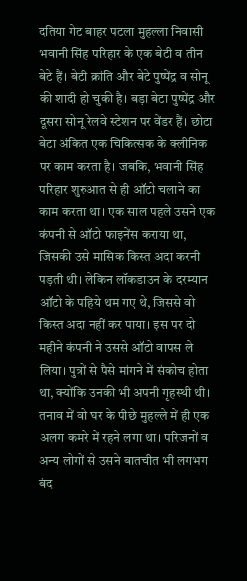दतिया गेट बाहर पटला मुहल्ला निवासी भवानी सिंह परिहार के एक बेटी व तीन बेटे हैं। बेटी क्रांति और बेटे पुष्पेंद्र व सोनू की शादी हो चुकी है। बड़ा बेटा पुष्पेंद्र और दूसरा सोनू रेलवे स्टेशन पर वेंडर हैं। छोटा बेटा अंकित एक चिकित्सक के क्लीनिक पर काम करता है। जबकि, भवानी सिंह परिहार शुरुआत से ही ऑटो चलाने का काम करता था। एक साल पहले उसने एक कंपनी से ऑटो फाइनेंस कराया था, जिसकी उसे मासिक किस्त अदा करनी पड़ती थी। लेकिन लॉकडाउन के दरम्यान ऑटो के पहिये थम गए थे, जिससे वो किस्त अदा नहीं कर पाया। इस पर दो महीने कंपनी ने उससे ऑटो वापस ले लिया। पुत्रों से पैसे मांगने में संकोच होता था, क्योंकि उनकी भी अपनी गृहस्थी थी। तनाव में वो घर के पीछे मुहल्ले में ही एक अलग कमरे में रहने लगा था। परिजनों व अन्य लोगों से उसने बातचीत भी लगभग बंद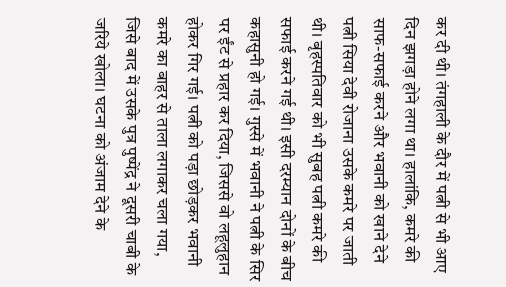कर दी थी। तंगहाली के दौर में पत्नी से भी आए दिन झगड़ा होने लगा था। हालांकि, कमरे की साफ-सफाई करने और भवानी को खाने देने पत्नी सिया देवी रोजाना उसके कमरे पर जाती थी। बृहस्पतिवार को भी सुबह पत्नी कमरे की सफाई करने गई थी। इसी दरम्यान दोनों के बीच कहासुनी हो गई। गुस्से में भवानी ने पत्नी के सिर पर ईंट से प्रहार कर दिया, जिससे वो लहूलुहान होकर गिर गई। पत्नी को पड़ा छोड़कर भवानी कमरे का बाहर से ताला लगाकर चला गया, जिसे बाद में उसके पुत्र पुष्पेंद्र ने दूसरी चाबी के जरिये खोला। घटना को अंजाम देने के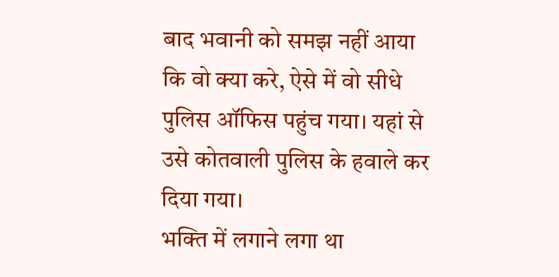बाद भवानी को समझ नहीं आया कि वो क्या करे, ऐसे में वो सीधे पुलिस ऑफिस पहुंच गया। यहां से उसे कोतवाली पुलिस के हवाले कर दिया गया।
भक्ति में लगाने लगा था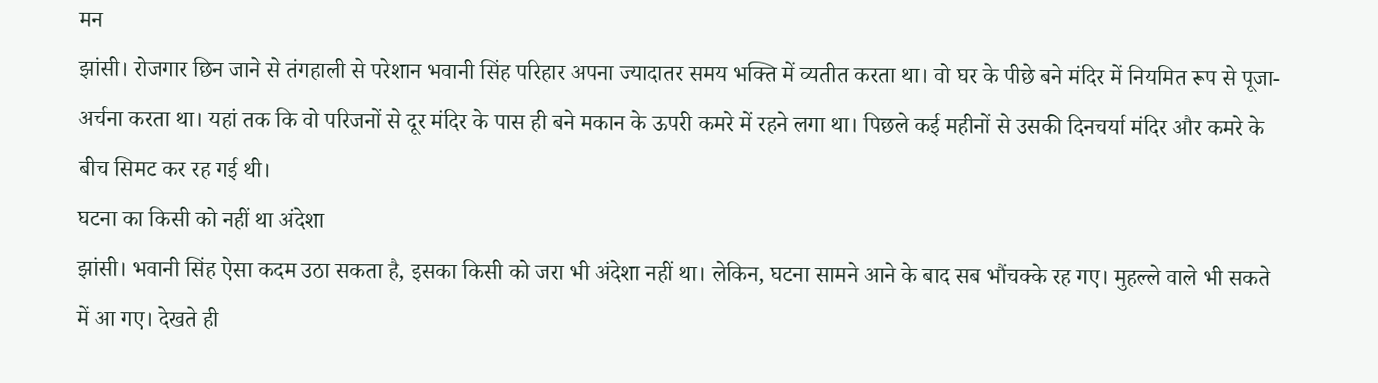मन
झांसी। रोजगार छिन जाने से तंगहाली से परेशान भवानी सिंह परिहार अपना ज्यादातर समय भक्ति में व्यतीत करता था। वो घर के पीछे बने मंदिर में नियमित रूप से पूजा-अर्चना करता था। यहां तक कि वो परिजनों से दूर मंदिर के पास ही बने मकान के ऊपरी कमरे में रहने लगा था। पिछले कई महीनों से उसकी दिनचर्या मंदिर और कमरे के बीच सिमट कर रह गई थी।
घटना का किसी को नहीं था अंदेशा
झांसी। भवानी सिंह ऐसा कदम उठा सकता है, इसका किसी को जरा भी अंदेशा नहीं था। लेकिन, घटना सामने आने के बाद सब भौंचक्के रह गए। मुहल्ले वाले भी सकते में आ गए। देखते ही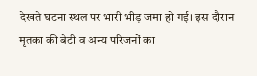देखते घटना स्थल पर भारी भीड़ जमा हो गई। इस दौरान मृतका की बेटी व अन्य परिजनों का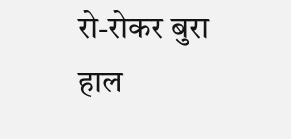रो-रोकर बुरा हाल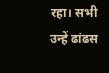रहा। सभी उन्हें ढांढस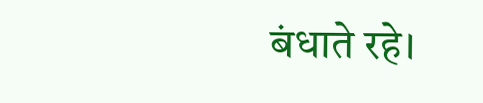बंधाते रहे।